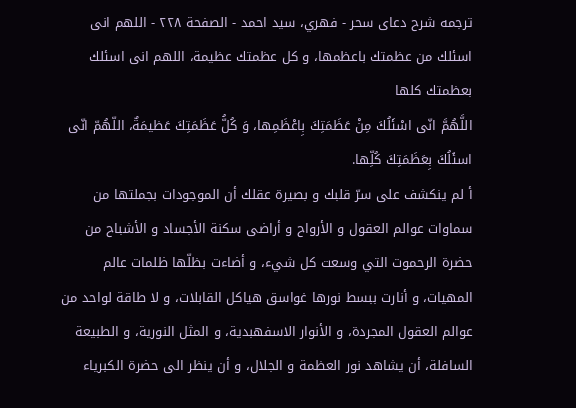ترجمه شرح دعاى سحر - فهري، سيد احمد - الصفحة ٢٢٨ - اللهم انى اسئلك من عظمتك باعظمها، و كل عظمتك عظيمة، اللهم انى اسئلك بعظمتك كلها
اللَّهُمَّ انّى اسْئَلُكَ مِنْ عَظَمَتِكَ بِاعْظَمِها، وَ كُلُّ عَظَمَتِكَ عَظيمَةٌ، اللّهُمّ انّى اسئَلُكَ بِعَظَمَتِكَ كُلِّها.
أ لم ينكشف على سرّ قلبك و بصيرة عقلك أن الموجودات بجملتها من سماوات عوالم العقول و الأرواح و أراضى سكنة الأجساد و الأشباح من حضرة الرحموت التي وسعت كل شيء، و أضاءت بظلّها ظلمات عالم المهيات، و أنارت ببسط نورها غواسق هياكل القابلات، و لا طاقة لواحد من عوالم العقول المجردة، و الأنوار الاسفهبدية، و المثل النورية، و الطبيعة السافلة، أن يشاهد نور العظمة و الجلال، و أن ينظر الى حضرة الكبرياء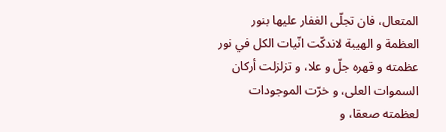المتعال، فان تجلّى الغفار عليها بنور العظمة و الهيبة لاندكّت انّيات الكل في نور عظمته و قهره جلّ و علا، و تزلزلت أركان السموات العلى، و خرّت الموجودات لعظمته صعقا، و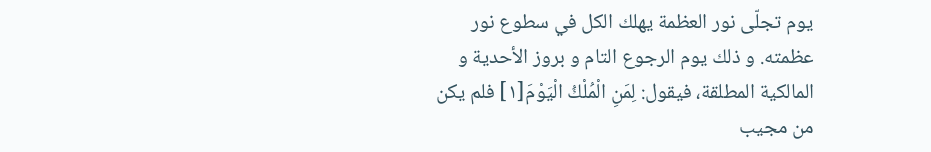يوم تجلّى نور العظمة يهلك الكل في سطوع نور عظمته. و ذلك يوم الرجوع التام و بروز الأحدية و المالكية المطلقة، فيقول: لِمَنِ الْمُلْكُ الْيَوْمَ[١] فلم يكن من مجيب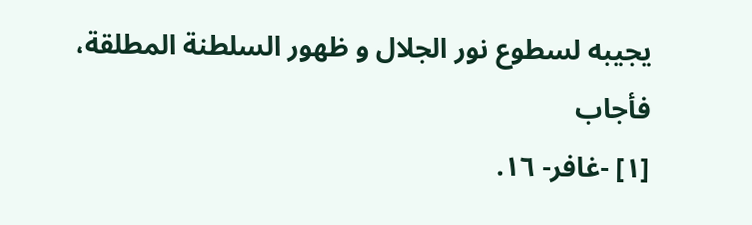يجيبه لسطوع نور الجلال و ظهور السلطنة المطلقة، فأجاب
[١] -غافر- ١٦.